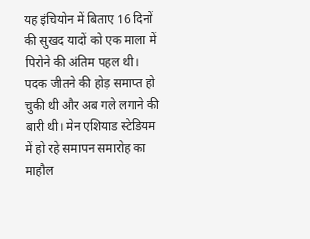यह इंचियोन में बिताए 16 दिनों की सुखद यादों को एक माला में पिरोने की अंतिम पहल थी। पदक जीतने की होड़ समाप्त हो चुकी थी और अब गले लगाने की बारी थी। मेन एशियाड स्टेडियम में हो रहे समापन समारोह का माहौल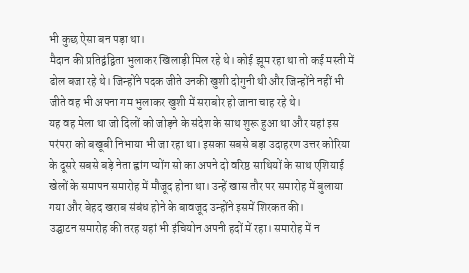भी कुछ ऐसा बन पड़ा था।
मैदान की प्रतिद्वंद्विता भुलाकर खिलाड़ी मिल रहे थे। कोई झूम रहा था तो कई मस्ती में ढोल बजा रहे थे। जिन्होंने पदक जीते उनकी खुशी दोगुनी थी और जिन्होंने नहीं भी जीते वह भी अपना गम भुलाकर खुशी में सराबोर हो जाना चाह रहे थे।
यह वह मेला था जो दिलों को जोड़ने के संदेश के साथ शुरू हुआ था और यहां इस परंपरा को बखूबी निभाया भी जा रहा था। इसका सबसे बड़ा उदाहरण उत्तर कोरिया के दूसरे सबसे बड़े नेता ह्वांग प्योंग सो का अपने दो वरिष्ठ साथियों के साथ एशियाई खेलों के समापन समारोह में मौजूद होना था। उन्हें खास तौर पर समारोह में बुलाया गया और बेहद खराब संबंध होने के बावजूद उन्होंने इसमें शिरकत की।
उद्घाटन समारोह की तरह यहां भी इंचियोन अपनी हदों में रहा। समारोह में न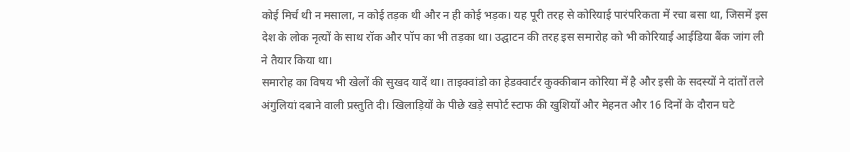कोई मिर्च थी न मसाला, न कोई तड़क थी और न ही कोई भड़क। यह पूरी तरह से कोरियाई पारंपरिकता में रचा बसा था, जिसमें इस देश के लोक नृत्यों के साथ रॉक और पॉप का भी तड़का था। उद्घाटन की तरह इस समारोह को भी कोरियाई आईडिया बैंक जांग ली ने तैयार किया था।
समारोह का विषय भी खेलों की सुखद यादें था। ताइक्वांडो का हेडक्वार्टर कुक्कीबान कोरिया में है और इसी के सदस्यों ने दांतों तले अंगुलियां दबाने वाली प्रस्तुति दी। खिलाड़ियों के पीछे खड़े सपोर्ट स्टाफ की खुशियों और मेहनत और 16 दिनों के दौरान घटे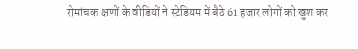रोमांचक क्षणों के वीडियों ने स्टेडियम में बैठे 61 हजार लोगों को खुश कर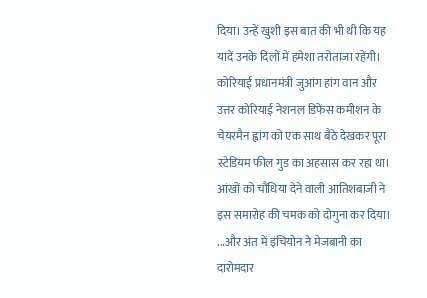दिया। उन्हें खुशी इस बात की भी थी कि यह यादें उनके दिलों में हमेशा तरोताजा रहेंगी।
कोरियाई प्रधानमंत्री जुआंग हांग वान और उत्तर कोरियाई नेशनल डिफेंस कमीशन के चेयरमैन ह्वांग को एक साथ बैठे देखकर पूरा स्टेडियम फील गुड का अहसास कर रहा था। आंखों को चौंधिया देने वाली आतिशबाजी ने इस समारोह की चमक को दोगुना कर दिया। ...और अंत में इंचियोन ने मेजबानी का दारोमदार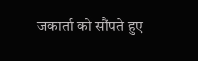जकार्ता को सौंपते हुए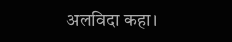अलविदा कहा।